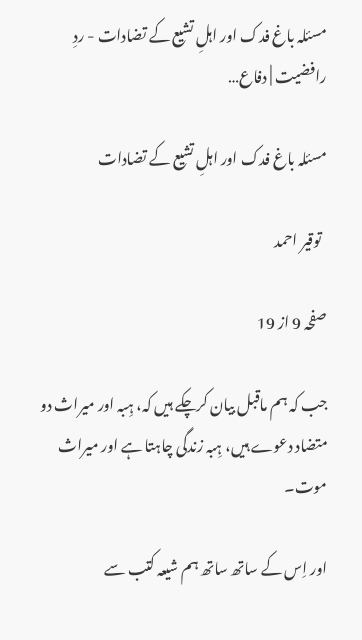مسئلہ باغ فدک اور اہلِ تشیع کے تضادات - ردِ رافضیت | دفاع…

مسئلہ باغ فدک اور اہلِ تشیع کے تضادات

  توقیر احمد

صفحہ 9 از 19

جب کہ ہم ماقبل بیان کرچکے ہیں کہ، ہِبہ اور میراث دو متضاد دعوے ہیں، ہِبہ زندگی چاہتا ہے اور میراث موت۔

اور اِس کے ساتھ ساتھ ہم شیعہ کتب سے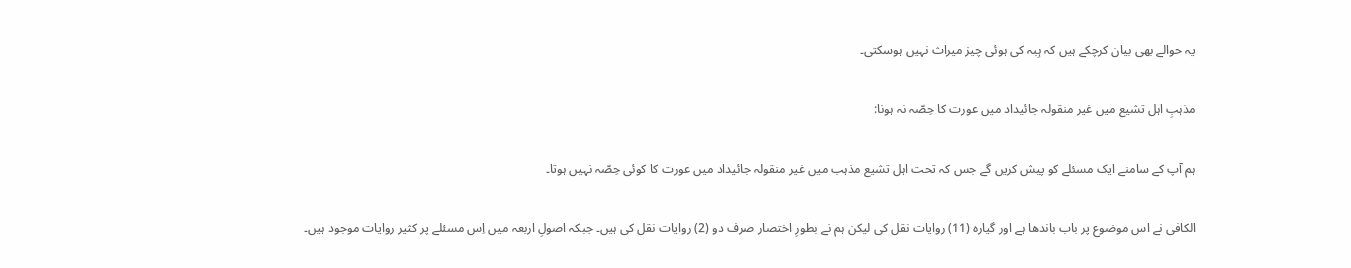یہ حوالے بھی بیان کرچکے ہیں کہ ہِبہ کی ہوئی چیز میراث نہیں ہوسکتی۔

مذہبِ اہل تشیع میں غیر منقولہ جائیداد میں عورت کا حِصّہ نہ ہونا:

ہم آپ کے سامنے ایک مسئلے کو پیش کریں گے جس کہ تحت اہل تشیع مذہب میں غیر منقولہ جائیداد میں عورت کا کوئی حِصّہ نہیں ہوتا۔

الکافی نے اس موضوع پر باب باندھا ہے اور گیارہ (11) روایات نقل کی لیکن ہم نے بطورِ اختصار صرف دو (2) روایات نقل کی ہیں۔ جبکہ اصولِ اربعہ میں اِس مسئلے پر کثیر روایات موجود ہیں۔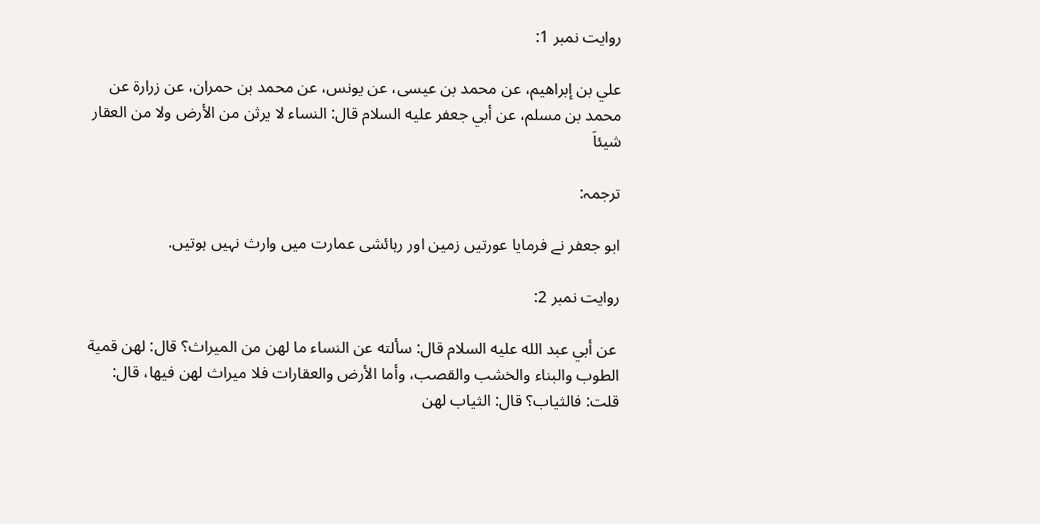روایت نمبر 1:

علي بن إبراهيم، عن محمد بن عيسى، عن يونس، عن محمد بن حمران، عن زرارة عن محمد بن مسلم، عن أبي جعفر عليه السلام قال: النساء لا يرثن من الأرض ولا من العقار شيئاَ

ترجمہ:

ابو جعفر نے فرمایا عورتیں زمین اور رہائشی عمارت میں وارث نہیں ہوتیں.

روایت نمبر 2:

 عن أبي عبد الله عليه السلام قال: سألته عن النساء ما لهن من الميراث؟ قال: لهن قمية الطوب والبناء والخشب والقصب، وأما الأرض والعقارات فلا ميراث لهن فيها، قال: قلت: فالثياب؟ قال: الثياب لهن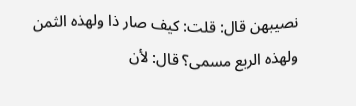نصيبهن قال: قلت: كيف صار ذا ولهذه الثمن ولهذه الربع مسمى؟ قال: لأن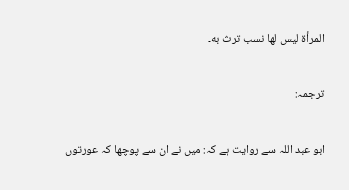المرأة ليس لها نسب ترث به۔

ترجمہ:

ابو عبد اللہ سے روایت ہے کہ: میں نے ان سے پوچھا کہ عورتوں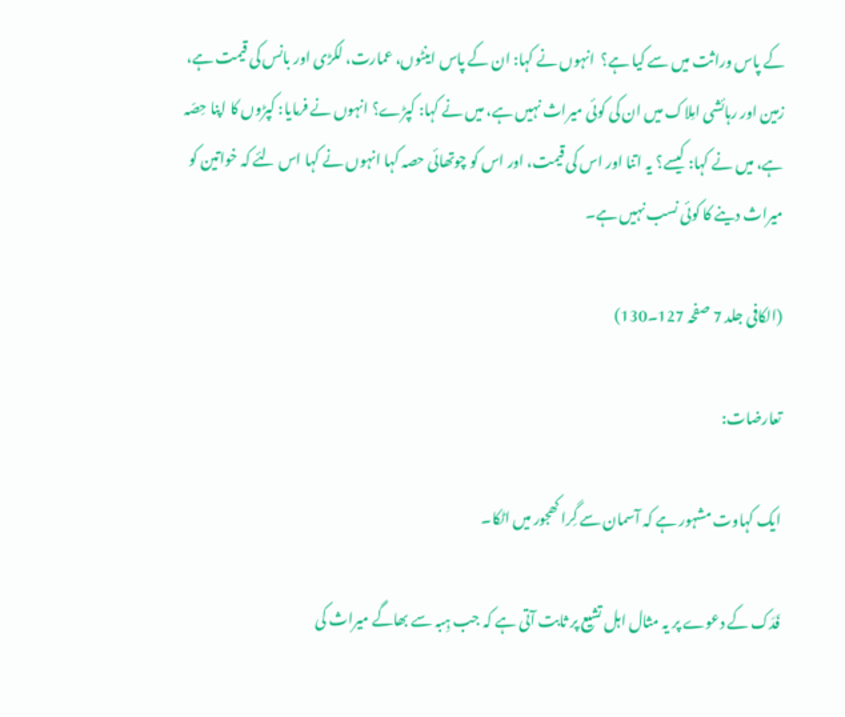کے پاس وراثت میں سے کیا ہے؟  انہوں نے کہا: ان کے پاس اینٹوں، عمارت، لکڑی اور بانس کی قیمت ہے، زمین اور رہائشی امِلاک میں ان کی کوئی میراث نہیں ہے، میں نے کہا: کپڑے؟ انہوں نے فرمایا: کپڑوں کا اپنا حِصّہ ہے، میں نے کہا: کیسے؟ یہ اتنا اور اس کی قیمت، اور اس کو چوتھائی حصہ کہا انہوں نے کہا اس لئے کہ خواتین کو میراث دینے کا کوئی نسب نہیں ہے۔

(الکافی جلد 7 صفحہ 127۔130)

تعارضات:

ایک کہاوت مشہور ہے کہ آسمان سے گِرا کھجور میں اٹکا۔

فَدَک کے دعوے پر یہ مثال اہل تشیع پر ثابت آتی ہے کہ جب ہِبہ سے بھاگے میراث کی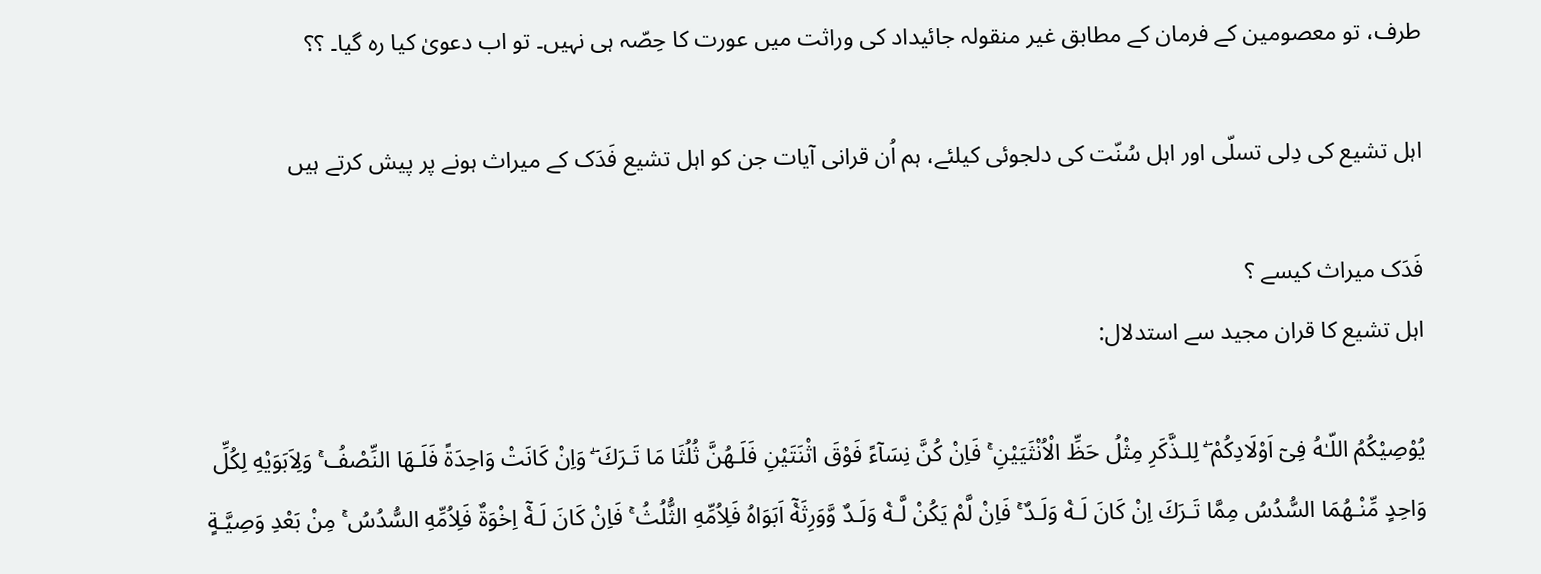طرف، تو معصومین کے فرمان کے مطابق غیر منقولہ جائیداد کی وراثت میں عورت کا حِصّہ ہی نہیں۔ تو اب دعویٰ کیا رہ گیا۔ ؟؟

اہل تشیع کی دِلی تسلّی اور اہل سُنّت کی دلجوئی کیلئے، ہم اُن قرانی آیات جن کو اہل تشیع فَدَک کے میراث ہونے پر پیش کرتے ہیں

فَدَک میراث کیسے ؟
اہل تشیع کا قران مجید سے استدلال:

يُوْصِيْكُمُ اللّـٰهُ فِىٓ اَوْلَادِكُمْ ۖ لِلـذَّكَرِ مِثْلُ حَظِّ الْاُنْثَيَيْنِ ۚ فَاِنْ كُنَّ نِسَآءً فَوْقَ اثْنَتَيْنِ فَلَـهُنَّ ثُلُثَا مَا تَـرَكَ ۖ وَاِنْ كَانَتْ وَاحِدَةً فَلَـهَا النِّصْفُ ۚ وَلِاَبَوَيْهِ لِكُلِّ وَاحِدٍ مِّنْـهُمَا السُّدُسُ مِمَّا تَـرَكَ اِنْ كَانَ لَـهٝ وَلَـدٌ ۚ فَاِنْ لَّمْ يَكُنْ لَّـهٝ وَلَـدٌ وَّوَرِثَهٝٓ اَبَوَاهُ فَلِاُمِّهِ الثُّلُثُ ۚ فَاِنْ كَانَ لَـهٝٓ اِخْوَةٌ فَلِاُمِّهِ السُّدُسُ ۚ مِنْ بَعْدِ وَصِيَّـةٍ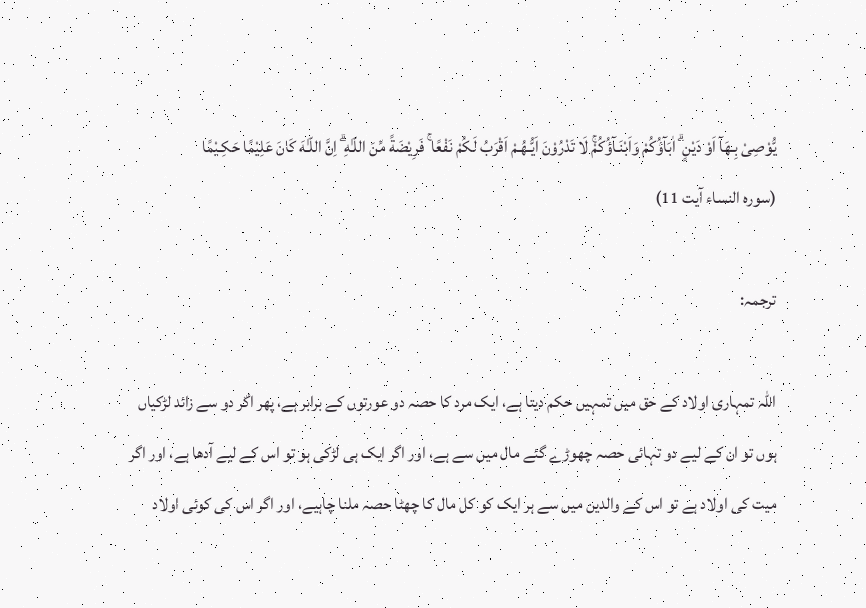يُّوْصِىْ بِـهَآ اَوْ دَيْنٍ ۗ اٰبَآؤُكُمْ وَاَبْنَـآؤُكُمْۚ لَا تَدْرُوْنَ اَيُّـهُـمْ اَقْرَبُ لَكُمْ نَفْعًا ۚ فَرِيْضَةً مِّنَ اللّـٰهِ ۗ اِنَّ اللّـٰهَ كَانَ عَلِيْمًا حَكِـيْمًا
(سورہ النساء آیت 11)

ترجمہ:

اللہ تمہاری اولاد کے حق میں تمہیں حکم دیتا ہے، ایک مرد کا حصہ دو عورتوں کے برابر ہے، پھر اگر دو سے زائد لڑکیاں ہوں تو ان کے لیے دو تہائی حصہ چھوڑے گئے مال میں سے ہے، اور اگر ایک ہی لڑکی ہو تو اس کے لیے آدھا ہے، اور اگر میت کی اولاد ہے تو اس کے والدین میں سے ہر ایک کو کل مال کا چھٹا حصہ ملنا چاہیے، اور اگر اس کی کوئی اولاد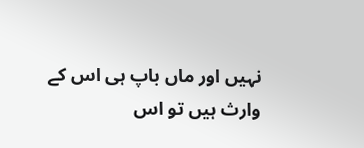نہیں اور ماں باپ ہی اس کے وارث ہیں تو اس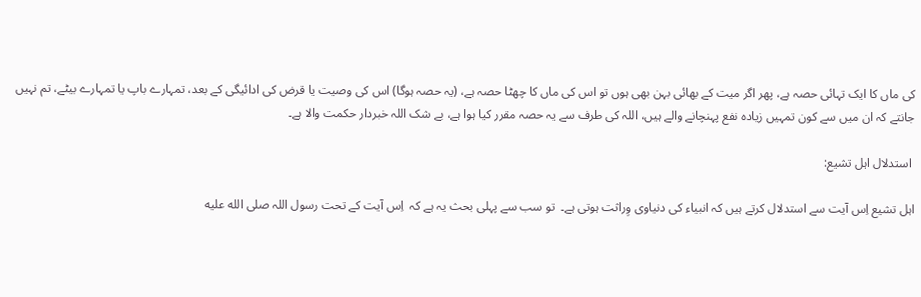کی ماں کا ایک تہائی حصہ ہے، پھر اگر میت کے بھائی بہن بھی ہوں تو اس کی ماں کا چھٹا حصہ ہے، (یہ حصہ ہوگا) اس کی وصیت یا قرض کی ادائیگی کے بعد، تمہارے باپ یا تمہارے بیٹے، تم نہیں جانتے کہ ان میں سے کون تمہیں زیادہ نفع پہنچانے والے ہیں، اللہ کی طرف سے یہ حصہ مقرر کیا ہوا ہے، بے شک اللہ خبردار حکمت والا ہے۔

 استدلال اہل تشیع:

اہل تشیع اِس آیت سے استدلال کرتے ہیں کہ انبیاء کی دنیاوی وِراثت ہوتی ہے۔  تو سب سے پہلی بحث یہ ہے کہ  اِس آیت کے تحت رسول اللہ صلى الله عليه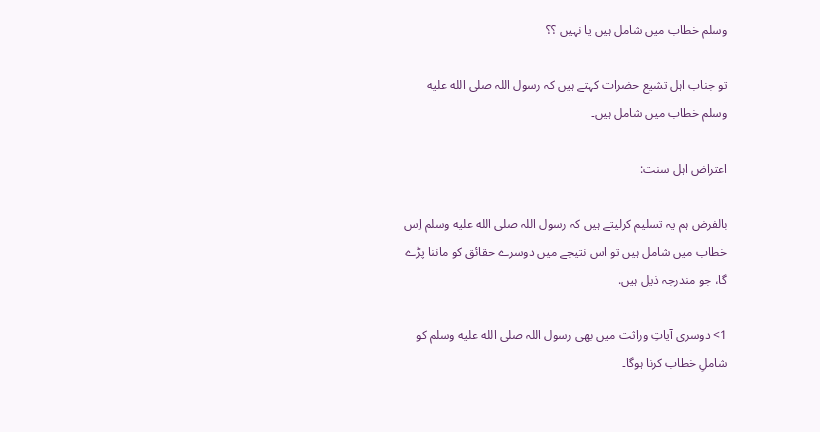وسلم خطاب میں شامل ہیں یا نہیں ؟؟

تو جناب اہل تشیع حضرات کہتے ہیں کہ رسول اللہ صلى الله عليه وسلم خطاب میں شامل ہیں۔

اعتراض اہل سنت:

بالفرض ہم یہ تسلیم کرلیتے ہیں کہ رسول اللہ صلى الله عليه وسلم اِس خطاب میں شامل ہیں تو اس نتیجے میں دوسرے حقائق کو ماننا پڑے گا، جو مندرجہ ذیل ہیں.

1> دوسری آیاتِ وراثت میں بھی رسول اللہ صلى الله عليه وسلم کو شاملِ خطاب کرنا ہوگا۔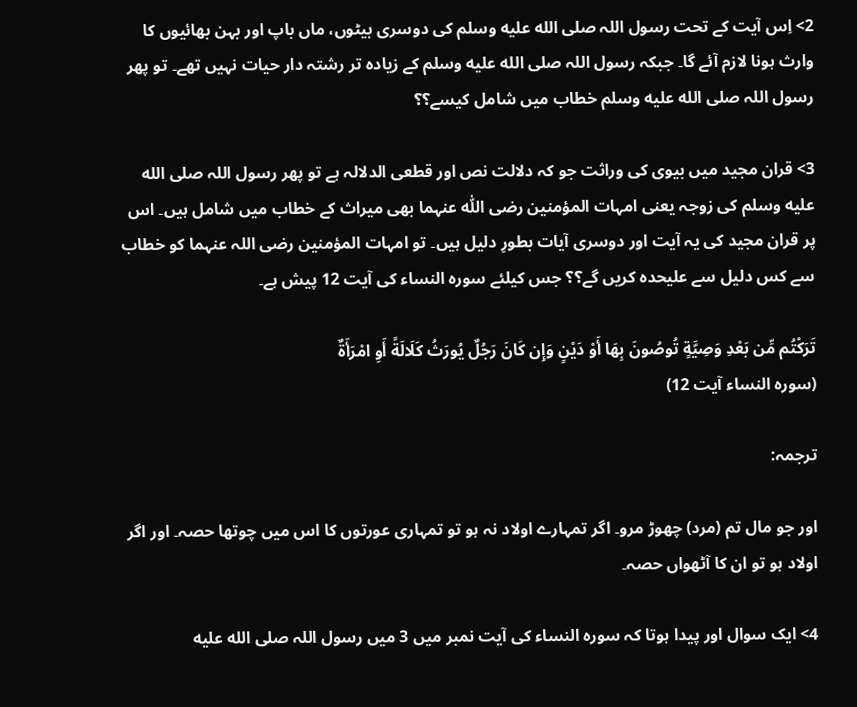2> اِس آیت کے تحت رسول اللہ صلى الله عليه وسلم کی دوسری بیٹوں، ماں باپ اور بہن بھائیوں کا وارث ہونا لازم آئے گا۔ جبکہ رسول اللہ صلى الله عليه وسلم کے زیادہ تر رشتہ دار حیات نہیں تھے۔ تو پھر رسول اللہ صلى الله عليه وسلم خطاب میں شامل کیسے؟؟

3> قران مجید میں بیوی کی وراثت جو کہ دلالت نص اور قطعی الدلالہ ہے تو پھر رسول اللہ صلى الله عليه وسلم کی زوجہ یعنی امہات المؤمنین رضی اللّٰہ عنہما بھی میراث کے خطاب میں شامل ہیں۔ اس پر قران مجید کی یہ آیت اور دوسری آیات بطورِ دلیل ہیں۔ تو امہات المؤمنین رضی اللہ عنہما کو خطاب سے کس دلیل سے علیحدہ کریں گے؟؟ جس کیلئے سورہ النساء کی آیت 12 پیش ہے۔

تَرَكْتُم مِّن بَعْدِ وَصِيَّةٍ تُوصُونَ بِهَا أَوْ دَيْنٍ وَإِن كَانَ رَجُلٌ يُورَثُ كَلَالَةً أَوِ امْرَأَةٌ
(سورہ النساء آیت 12)

ترجمہ:

اور جو مال تم (مرد) چھوڑ مرو۔ اگر تمہارے اولاد نہ ہو تو تمہاری عورتوں کا اس میں چوتھا حصہ۔ اور اگر اولاد ہو تو ان کا آٹھواں حصہ۔

4> ایک سوال اور پیدا ہوتا کہ سورہ النساء کی آیت نمبر میں 3 میں رسول اللہ صلى الله عليه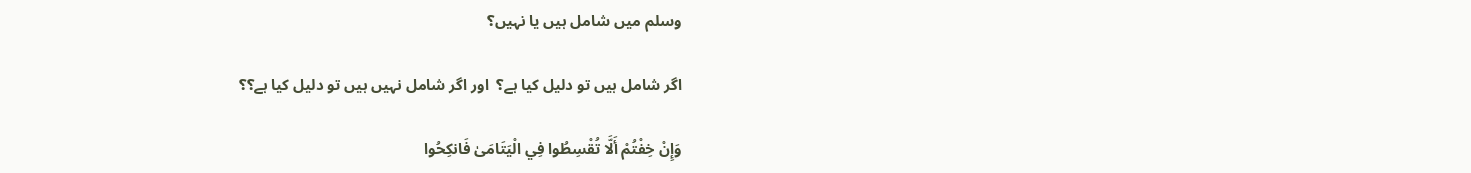وسلم میں شامل ہیں یا نہیں؟

اگر شامل ہیں تو دلیل کیا ہے؟  اور اگر شامل نہیں ہیں تو دلیل کیا ہے؟؟

وَإِنْ خِفْتُمْ أَلَّا تُقْسِطُوا فِي الْيَتَامَىٰ فَانكِحُوا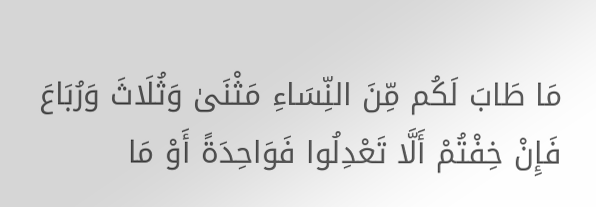مَا طَابَ لَكُم مِّنَ النِّسَاءِ مَثْنَىٰ وَثُلَاثَ وَرُبَاعَ فَإِنْ خِفْتُمْ أَلَّا تَعْدِلُوا فَوَاحِدَةً أَوْ مَا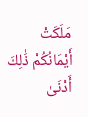مَلَكَتْ أَيْمَانُكُمْ ذَٰلِكَ أَدْنَىٰ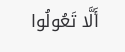أَلَّا تَعُولُوا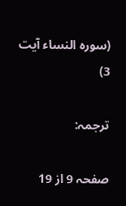(سورہ النساء آیت 3)

ترجمہ:

صفحہ 9 از 19